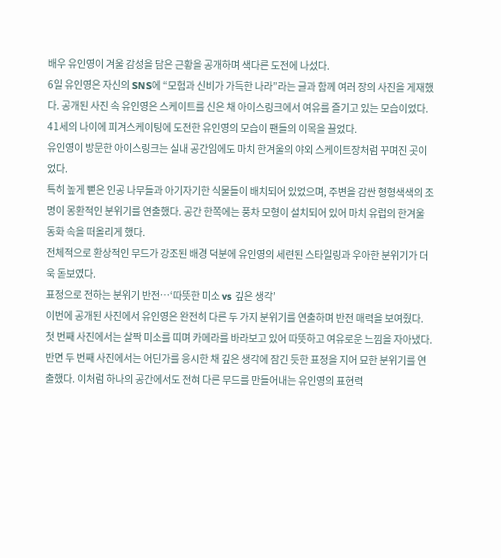배우 유인영이 겨울 감성을 담은 근황을 공개하며 색다른 도전에 나섰다.
6일 유인영은 자신의 SNS에 “모험과 신비가 가득한 나라”라는 글과 함께 여러 장의 사진을 게재했다. 공개된 사진 속 유인영은 스케이트를 신은 채 아이스링크에서 여유를 즐기고 있는 모습이었다. 41세의 나이에 피겨스케이팅에 도전한 유인영의 모습이 팬들의 이목을 끌었다.
유인영이 방문한 아이스링크는 실내 공간임에도 마치 한겨울의 야외 스케이트장처럼 꾸며진 곳이었다.
특히 높게 뻗은 인공 나무들과 아기자기한 식물들이 배치되어 있었으며, 주변을 감싼 형형색색의 조명이 몽환적인 분위기를 연출했다. 공간 한쪽에는 풍차 모형이 설치되어 있어 마치 유럽의 한겨울 동화 속을 떠올리게 했다.
전체적으로 환상적인 무드가 강조된 배경 덕분에 유인영의 세련된 스타일링과 우아한 분위기가 더욱 돋보였다.
표정으로 전하는 분위기 반전…‘따뜻한 미소 vs 깊은 생각’
이번에 공개된 사진에서 유인영은 완전히 다른 두 가지 분위기를 연출하며 반전 매력을 보여줬다.
첫 번째 사진에서는 살짝 미소를 띠며 카메라를 바라보고 있어 따뜻하고 여유로운 느낌을 자아냈다. 반면 두 번째 사진에서는 어딘가를 응시한 채 깊은 생각에 잠긴 듯한 표정을 지어 묘한 분위기를 연출했다. 이처럼 하나의 공간에서도 전혀 다른 무드를 만들어내는 유인영의 표현력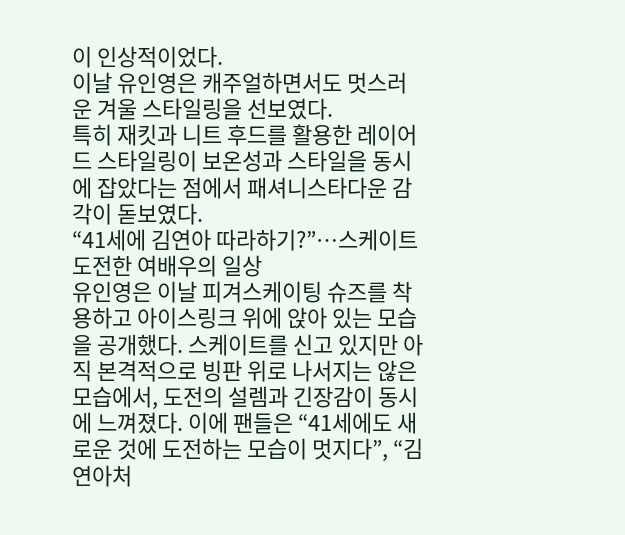이 인상적이었다.
이날 유인영은 캐주얼하면서도 멋스러운 겨울 스타일링을 선보였다.
특히 재킷과 니트 후드를 활용한 레이어드 스타일링이 보온성과 스타일을 동시에 잡았다는 점에서 패셔니스타다운 감각이 돋보였다.
“41세에 김연아 따라하기?”…스케이트 도전한 여배우의 일상
유인영은 이날 피겨스케이팅 슈즈를 착용하고 아이스링크 위에 앉아 있는 모습을 공개했다. 스케이트를 신고 있지만 아직 본격적으로 빙판 위로 나서지는 않은 모습에서, 도전의 설렘과 긴장감이 동시에 느껴졌다. 이에 팬들은 “41세에도 새로운 것에 도전하는 모습이 멋지다”, “김연아처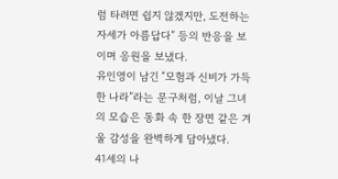럼 타려면 쉽지 않겠지만, 도전하는 자세가 아름답다” 등의 반응을 보이며 응원을 보냈다.
유인영이 남긴 “모험과 신비가 가득한 나라”라는 문구처럼, 이날 그녀의 모습은 동화 속 한 장면 같은 겨울 감성을 완벽하게 담아냈다.
41세의 나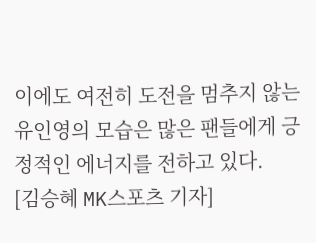이에도 여전히 도전을 멈추지 않는 유인영의 모습은 많은 팬들에게 긍정적인 에너지를 전하고 있다.
[김승혜 MK스포츠 기자]